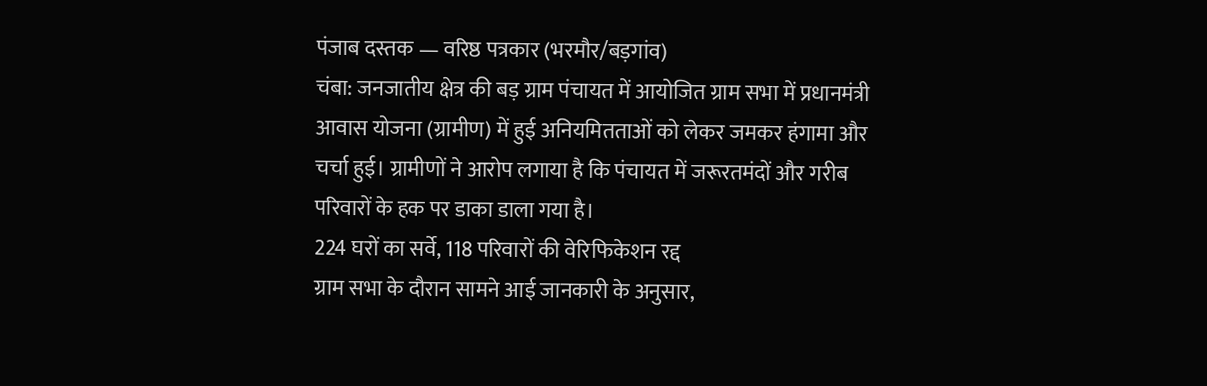पंजाब दस्तक — वरिष्ठ पत्रकार (भरमौर/बड़गांव)
चंबा: जनजातीय क्षेत्र की बड़ ग्राम पंचायत में आयोजित ग्राम सभा में प्रधानमंत्री आवास योजना (ग्रामीण) में हुई अनियमितताओं को लेकर जमकर हंगामा और चर्चा हुई। ग्रामीणों ने आरोप लगाया है कि पंचायत में जरूरतमंदों और गरीब परिवारों के हक पर डाका डाला गया है।
224 घरों का सर्वे, 118 परिवारों की वेरिफिकेशन रद्द
ग्राम सभा के दौरान सामने आई जानकारी के अनुसार,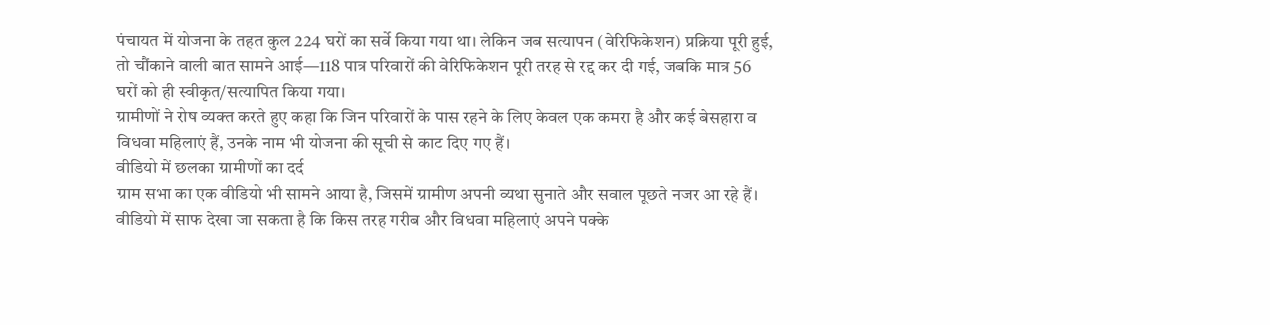पंचायत में योजना के तहत कुल 224 घरों का सर्वे किया गया था। लेकिन जब सत्यापन (वेरिफिकेशन) प्रक्रिया पूरी हुई, तो चौंकाने वाली बात सामने आई—118 पात्र परिवारों की वेरिफिकेशन पूरी तरह से रद्द कर दी गई, जबकि मात्र 56 घरों को ही स्वीकृत/सत्यापित किया गया।
ग्रामीणों ने रोष व्यक्त करते हुए कहा कि जिन परिवारों के पास रहने के लिए केवल एक कमरा है और कई बेसहारा व विधवा महिलाएं हैं, उनके नाम भी योजना की सूची से काट दिए गए हैं।
वीडियो में छलका ग्रामीणों का दर्द
ग्राम सभा का एक वीडियो भी सामने आया है, जिसमें ग्रामीण अपनी व्यथा सुनाते और सवाल पूछते नजर आ रहे हैं। वीडियो में साफ देखा जा सकता है कि किस तरह गरीब और विधवा महिलाएं अपने पक्के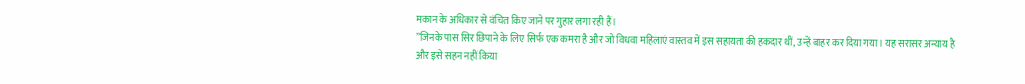मकान के अधिकार से वंचित किए जाने पर गुहार लगा रही हैं।
”जिनके पास सिर छिपाने के लिए सिर्फ एक कमरा है और जो विधवा महिलाएं वास्तव में इस सहायता की हकदार थीं, उन्हें बाहर कर दिया गया। यह सरासर अन्याय है और इसे सहन नहीं किया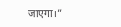जाएगा।”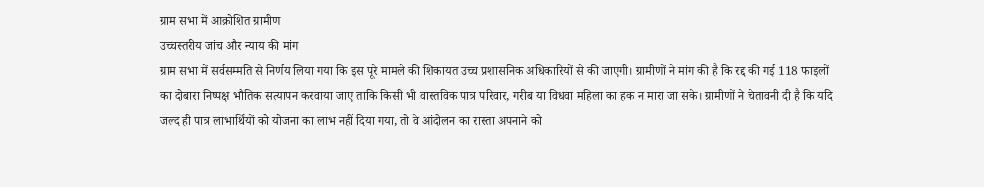ग्राम सभा में आक्रोशित ग्रामीण
उच्चस्तरीय जांच और न्याय की मांग
ग्राम सभा में सर्वसम्मति से निर्णय लिया गया कि इस पूरे मामले की शिकायत उच्च प्रशासनिक अधिकारियों से की जाएगी। ग्रामीणों ने मांग की है कि रद्द की गई 118 फाइलों का दोबारा निष्पक्ष भौतिक सत्यापन करवाया जाए ताकि किसी भी वास्तविक पात्र परिवार, गरीब या विधवा महिला का हक न मारा जा सके। ग्रामीणों ने चेतावनी दी है कि यदि जल्द ही पात्र लाभार्थियों को योजना का लाभ नहीं दिया गया, तो वे आंदोलन का रास्ता अपनाने को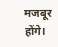मजबूर होंगे।